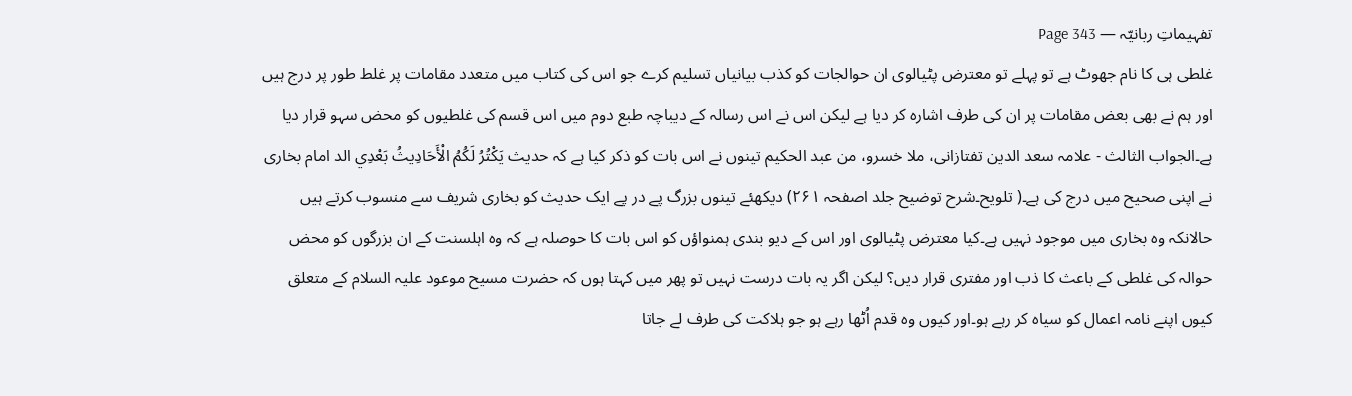تفہیماتِ ربانیّہ — Page 343
غلطی ہی کا نام جھوٹ ہے تو پہلے تو معترض پٹیالوی ان حوالجات کو کذب بیانیاں تسلیم کرے جو اس کی کتاب میں متعدد مقامات پر غلط طور پر درج ہیں اور ہم نے بھی بعض مقامات پر ان کی طرف اشارہ کر دیا ہے لیکن اس نے اس رسالہ کے دیباچہ طبع دوم میں اس قسم کی غلطیوں کو محض سہو قرار دیا ہے۔الجواب الثالث - علامہ سعد الدین تفتازانی، ملا خسرو، من عبد الحکیم تینوں نے اس بات کو ذکر کیا ہے کہ حدیث يَكْتُرُ لَكُمُ الْأَحَادِيثُ بَعْدِي الد امام بخاری نے اپنی صحیح میں درج کی ہے۔( تلویح۔شرح توضیح جلد اصفحہ ۲۶۱) دیکھئے تینوں بزرگ پے در پے ایک حدیث کو بخاری شریف سے منسوب کرتے ہیں حالانکہ وہ بخاری میں موجود نہیں ہے۔کیا معترض پٹیالوی اور اس کے دیو بندی ہمنواؤں کو اس بات کا حوصلہ ہے کہ وہ اہلسنت کے ان بزرگوں کو محض حوالہ کی غلطی کے باعث کا ذب اور مفتری قرار دیں؟ لیکن اگر یہ بات درست نہیں تو پھر میں کہتا ہوں کہ حضرت مسیح موعود علیہ السلام کے متعلق کیوں اپنے نامہ اعمال کو سیاہ کر رہے ہو۔اور کیوں وہ قدم اُٹھا رہے ہو جو ہلاکت کی طرف لے جاتا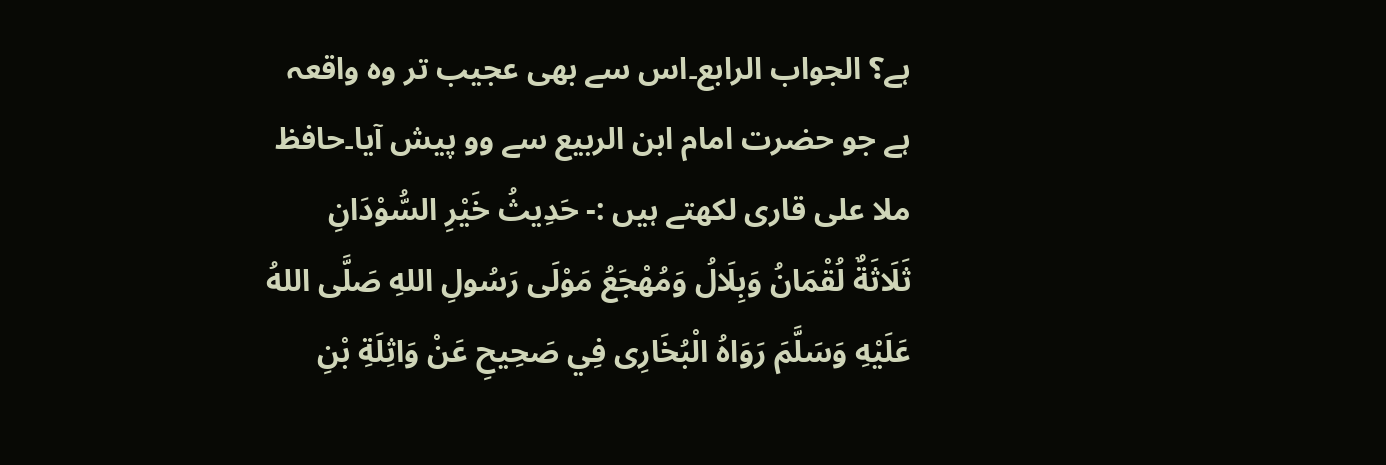ہے؟ الجواب الرابع۔اس سے بھی عجیب تر وہ واقعہ ہے جو حضرت امام ابن الربیع سے وو پیش آیا۔حافظ ملا علی قاری لکھتے ہیں :- حَدِيثُ خَيْرِ السُّوْدَانِ ثَلَاثَةٌ لُقْمَانُ وَبِلَالُ وَمُهْجَعُ مَوْلَى رَسُولِ اللهِ صَلَّى اللهُ عَلَيْهِ وَسَلَّمَ رَوَاهُ الْبُخَارِى فِي صَحِيحِ عَنْ وَاثِلَةِ بْنِ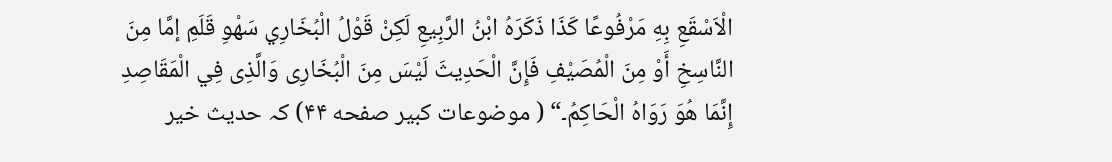الْاَسْقَعِ بِهِ مَرْفُوعًا كَذَا ذَكَرَهُ ابْنُ الرَّبِيعِ لَكِنْ قَوْلُ الْبُخَارِي سَهْوِ قَلَمِ إمَّا مِنَ النَّاسِخِ أَوْ مِنَ الْمُصَيْفِ فَإِنَّ الْحَدِيثَ لَيْسَ مِنَ الْبُخَارِى وَالَّذِى فِي الْمَقَاصِدِ إِنَّمَا هُوَ رَوَاهُ الْحَاكِمُ۔“ ( موضوعات کبیر صفحه ۴۴) کہ حدیث خیر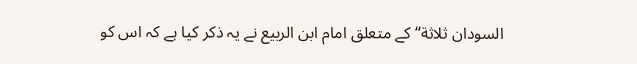السودان ثلاثة“ کے متعلق امام ابن الربیع نے یہ ذکر کیا ہے کہ اس کو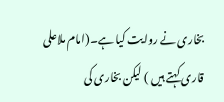بخاری نے روایت کیا ہے۔(امام ملاعلی قاری کہتے ہیں ) لیکن بخاری کی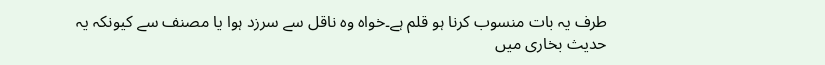طرف یہ بات منسوب کرنا ہو قلم ہے۔خواہ وہ ناقل سے سرزد ہوا یا مصنف سے کیونکہ یہ حدیث بخاری میں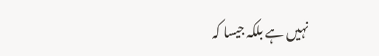نہیں ہے بلکہ جیسا کہ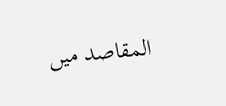المقاصد میں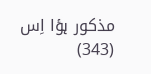مذکور ہؤا اِس (343)